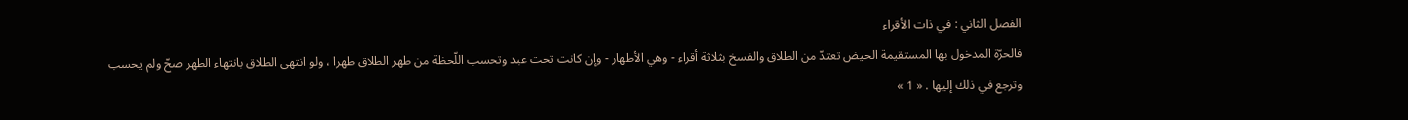الفصل الثاني : في ذات الأقراء
فالحرّة المدخول بها المستقيمة الحيض تعتدّ من الطلاق والفسخ بثلاثة أقراء - وهي الأطهار - وإن كانت تحت عبد وتحسب اللّحظة من طهر الطلاق طهرا ، ولو انتهى الطلاق بانتهاء الطهر صحّ ولم يحسب وترجع في ذلك إليها . « 1 »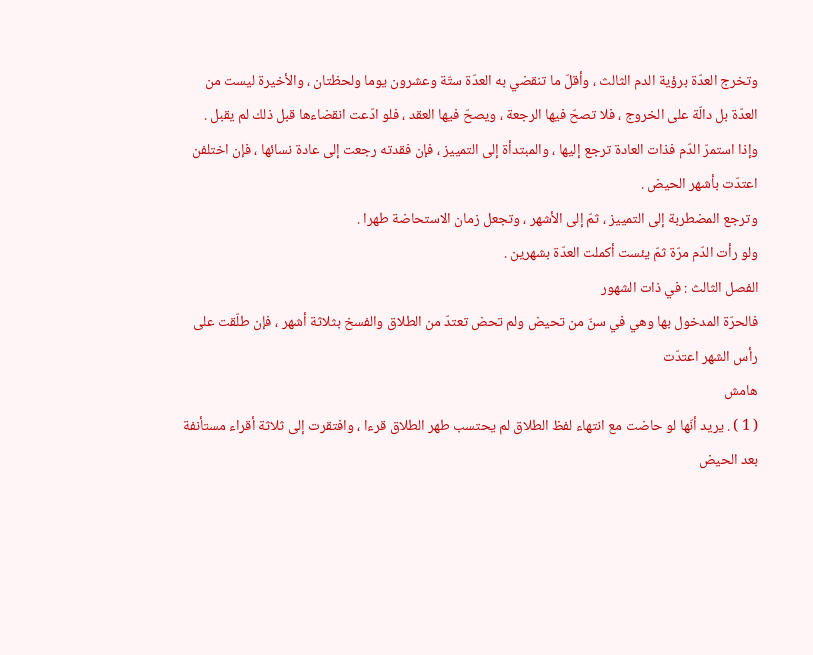وتخرج العدّة برؤية الدم الثالث ، وأقلّ ما تنقضي به العدّة ستّة وعشرون يوما ولحظتان ، والأخيرة ليست من العدّة بل دالّة على الخروج ، فلا تصحّ فيها الرجعة ، ويصحّ فيها العقد ، فلو ادّعت انقضاءها قبل ذلك لم يقبل .
وإذا استمرّ الدّم فذات العادة ترجع إليها ، والمبتدأة إلى التمييز ، فإن فقدته رجعت إلى عادة نسائها ، فإن اختلفن اعتدّت بأشهر الحيض .
وترجع المضطربة إلى التمييز ، ثمّ إلى الأشهر ، وتجعل زمان الاستحاضة طهرا .
ولو رأت الدّم مرّة ثمّ يئست أكملت العدّة بشهرين .
الفصل الثالث : في ذات الشهور
فالحرّة المدخول بها وهي في سنّ من تحيض ولم تحض تعتدّ من الطلاق والفسخ بثلاثة أشهر ، فإن طلّقت على رأس الشهر اعتدّت
هامش
( 1 ) . يريد أنّها لو حاضت مع انتهاء لفظ الطلاق لم يحتسب طهر الطلاق قرءا ، وافتقرت إلى ثلاثة أقراء مستأنفة بعد الحيض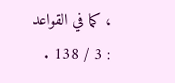، كما في القواعد : 3 / 138 .